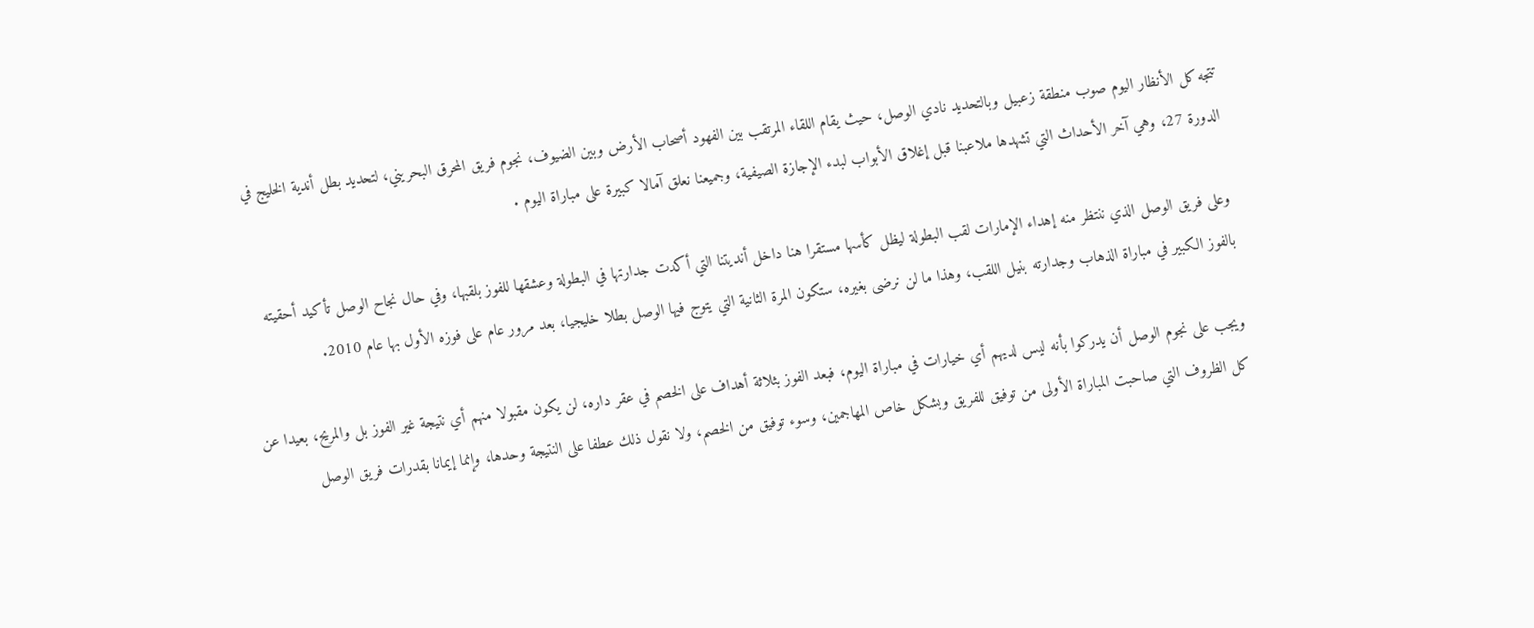تتجه كل الأنظار اليوم صوب منطقة زعبيل وبالتحديد نادي الوصل، حيث يقام اللقاء المرتقب بين الفهود أصحاب الأرض وبين الضيوف، نجوم فريق المحرق البحريني، لتحديد بطل أندية الخليج في الدورة 27، وهي آخر الأحداث التي تشهدها ملاعبنا قبل إغلاق الأبواب لبدء الإجازة الصيفية، وجميعنا نعلق آمالا كبيرة على مباراة اليوم .

وعلى فريق الوصل الذي ننتظر منه إهداء الإمارات لقب البطولة ليظل كأسها مستقرا هنا داخل أنديتنا التي أكدت جدارتها في البطولة وعشقها للفوز بلقبها، وفي حال نجاح الوصل تأكيد أحقيته بالفوز الكبير في مباراة الذهاب وجدارته بنيل اللقب، وهذا ما لن نرضى بغيره، ستكون المرة الثانية التي يتوج فيها الوصل بطلا خليجيا، بعد مرور عام على فوزه الأول بها عام 2010.

ويجب على نجوم الوصل أن يدركوا بأنه ليس لديهم أي خيارات في مباراة اليوم، فبعد الفوز بثلاثة أهداف على الخصم في عقر داره، لن يكون مقبولا منهم أي نتيجة غير الفوز بل والمريح، بعيدا عن كل الظروف التي صاحبت المباراة الأولى من توفيق للفريق وبشكل خاص المهاجمين، وسوء توفيق من الخصم، ولا نقول ذلك عطفا على النتيجة وحدها، وإنما إيمانا بقدرات فريق الوصل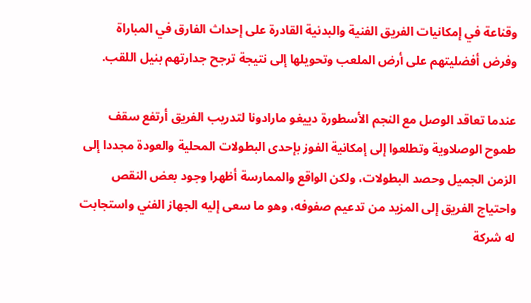وقناعة في إمكانيات الفريق الفنية والبدنية القادرة على إحداث الفارق في المباراة وفرض أفضليتهم على أرض الملعب وتحويلها إلى نتيجة ترجح جدارتهم بنيل اللقب.

عندما تعاقد الوصل مع النجم الأسطورة دييغو مارادونا لتدريب الفريق أرتفع سقف طموح الوصلاوية وتطلعوا إلى إمكانية الفوز بإحدى البطولات المحلية والعودة مجددا إلى الزمن الجميل وحصد البطولات، ولكن الواقع والممارسة أظهرا وجود بعض النقص واحتياج الفريق إلى المزيد من تدعيم صفوفه، وهو ما سعى إليه الجهاز الفني واستجابت له شركة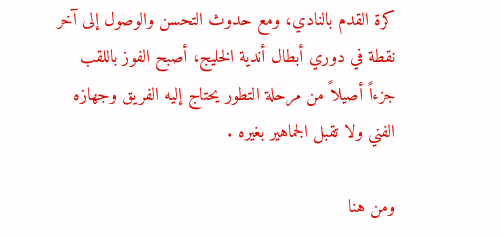كرة القدم بالنادي، ومع حدوث التحسن والوصول إلى آخر نقطة في دوري أبطال أندية الخليج، أصبح الفوز باللقب جزءاً أصيلاً من مرحلة التطور يحتاج إليه الفريق وجهازه الفني ولا تقبل الجماهير بغيره .

ومن هنا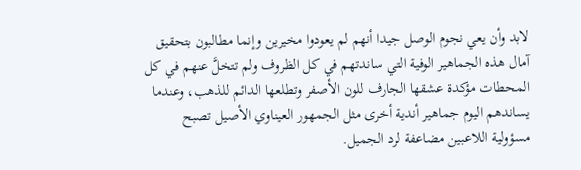لابد وأن يعي نجوم الوصل جيدا أنهم لم يعودوا مخيرين وإنما مطالبون بتحقيق آمال هذه الجماهير الوفية التي ساندتهم في كل الظروف ولم تتخلَّ عنهم في كل المحطات مؤكدة عشقها الجارف للون الأصفر وتطلعها الدائم للذهب، وعندما يساندهم اليوم جماهير أندية أخرى مثل الجمهور العيناوي الأصيل تصبح مسؤولية اللاعبين مضاعفة لرد الجميل.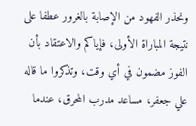ونحذر الفهود من الإصابة بالغرور عطفا على نتيجة المباراة الأولى، فإياكم والاعتقاد بأن الفوز مضمون في أي وقت، وتذكروا ما قاله علي جعفر، مساعد مدرب المحرق، عندما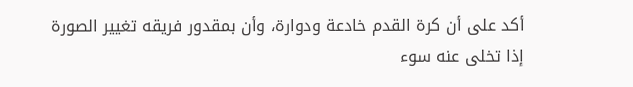أكد على أن كرة القدم خادعة ودوارة، وأن بمقدور فريقه تغيير الصورة إذا تخلى عنه سوء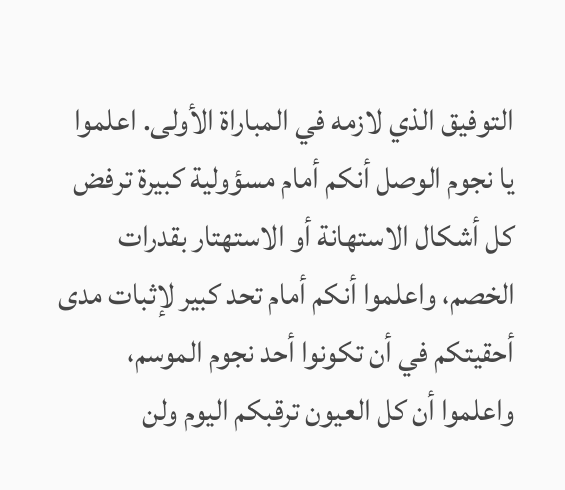التوفيق الذي لازمه في المباراة الأولى. اعلموا يا نجوم الوصل أنكم أمام مسؤولية كبيرة ترفض كل أشكال الاستهانة أو الاستهتار بقدرات الخصم، واعلموا أنكم أمام تحد كبير لإثبات مدى أحقيتكم في أن تكونوا أحد نجوم الموسم، واعلموا أن كل العيون ترقبكم اليوم ولن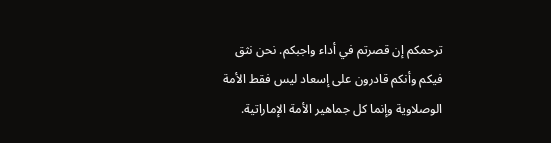ترحمكم إن قصرتم في أداء واجبكم. نحن نثق فيكم وأنكم قادرون على إسعاد ليس فقط الأمة الوصلاوية وإنما كل جماهير الأمة الإماراتية.